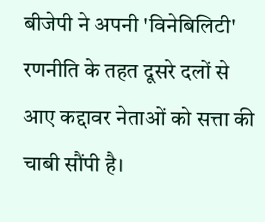बीजेपी ने अपनी 'विनेबिलिटी' रणनीति के तहत दूसरे दलों से आए कद्दावर नेताओं को सत्ता की चाबी सौंपी है।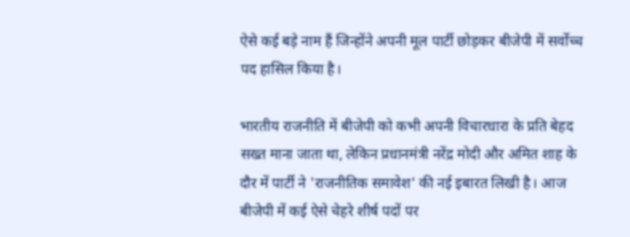ऐसे कई बड़े नाम हैं जिन्होंने अपनी मूल पार्टी छोड़कर बीजेपी में सर्वोच्च पद हासिल किया है।

भारतीय राजनीति में बीजेपी को कभी अपनी विचारधारा के प्रति बेहद सख्त माना जाता था, लेकिन प्रधानमंत्री नरेंद्र मोदी और अमित शाह के दौर में पार्टी ने 'राजनीतिक समावेश' की नई इबारत लिखी है। आज बीजेपी में कई ऐसे चेहरे शीर्ष पदों पर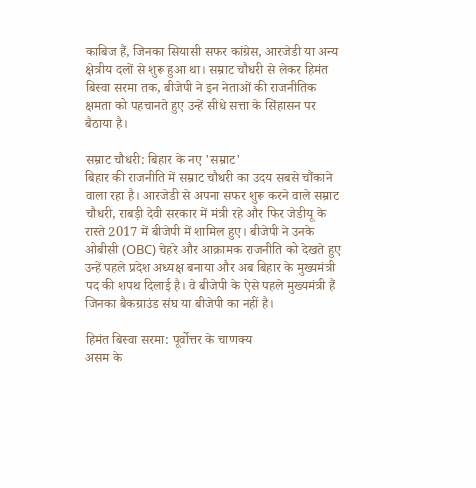काबिज हैं, जिनका सियासी सफर कांग्रेस, आरजेडी या अन्य क्षेत्रीय दलों से शुरू हुआ था। सम्राट चौधरी से लेकर हिमंत बिस्वा सरमा तक, बीजेपी ने इन नेताओं की राजनीतिक क्षमता को पहचानते हुए उन्हें सीधे सत्ता के सिंहासन पर बैठाया है।

सम्राट चौधरी: बिहार के नए 'सम्राट'
बिहार की राजनीति में सम्राट चौधरी का उदय सबसे चौंकाने वाला रहा है। आरजेडी से अपना सफर शुरू करने वाले सम्राट चौधरी, राबड़ी देवी सरकार में मंत्री रहे और फिर जेडीयू के रास्ते 2017 में बीजेपी में शामिल हुए। बीजेपी ने उनके ओबीसी (OBC) चेहरे और आक्रामक राजनीति को देखते हुए उन्हें पहले प्रदेश अध्यक्ष बनाया और अब बिहार के मुख्यमंत्री पद की शपथ दिलाई है। वे बीजेपी के ऐसे पहले मुख्यमंत्री हैं जिनका बैकग्राउंड संघ या बीजेपी का नहीं है।

हिमंत बिस्वा सरमा: पूर्वोत्तर के चाणक्य
असम के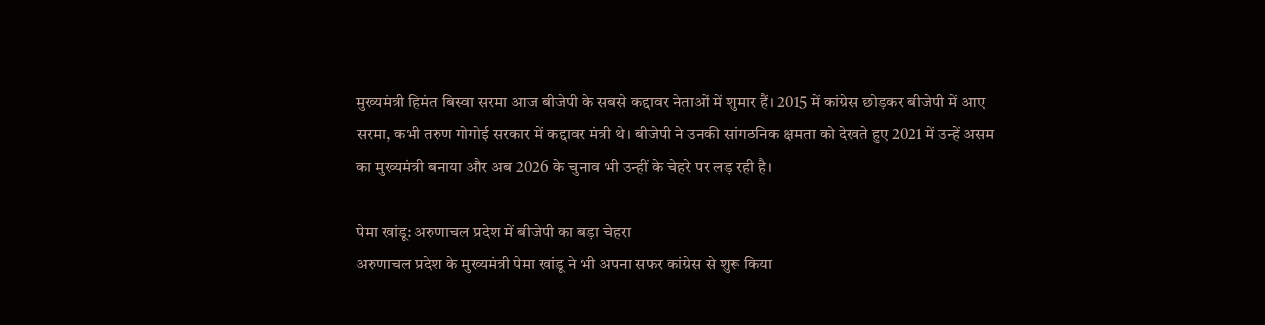मुख्यमंत्री हिमंत बिस्वा सरमा आज बीजेपी के सबसे कद्दावर नेताओं में शुमार हैं। 2015 में कांग्रेस छोड़कर बीजेपी में आए सरमा, कभी तरुण गोगोई सरकार में कद्दावर मंत्री थे। बीजेपी ने उनकी सांगठनिक क्षमता को देखते हुए 2021 में उन्हें असम का मुख्यमंत्री बनाया और अब 2026 के चुनाव भी उन्हीं के चेहरे पर लड़ रही है।

पेमा खांडू: अरुणाचल प्रदेश में बीजेपी का बड़ा चेहरा
अरुणाचल प्रदेश के मुख्यमंत्री पेमा खांडू ने भी अपना सफर कांग्रेस से शुरू किया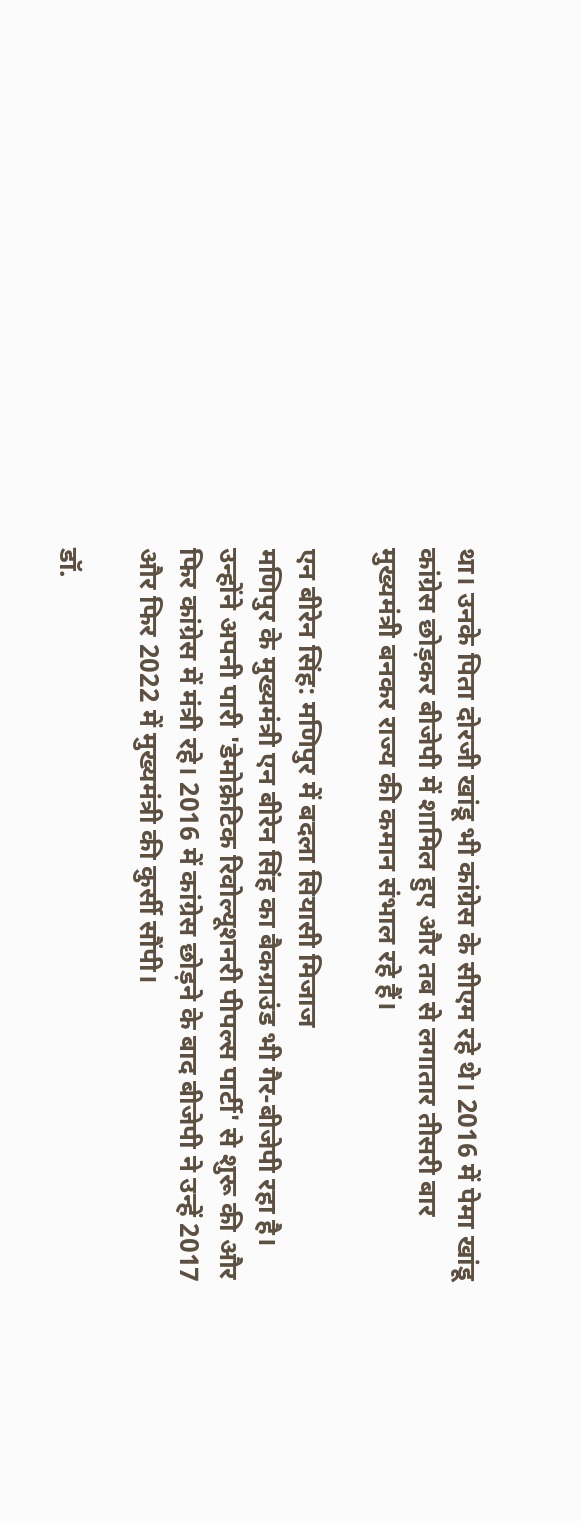था। उनके पिता दोरजी खांडू भी कांग्रेस के सीएम रहे थे। 2016 में पेमा खांडू कांग्रेस छोड़कर बीजेपी में शामिल हुए और तब से लगातार तीसरी बार मुख्यमंत्री बनकर राज्य की कमान संभाल रहे हैं।

एन बीरेन सिंह: मणिपुर में बदला सियासी मिजाज
मणिपुर के मुख्यमंत्री एन बीरेन सिंह का बैकग्राउंड भी गैर-बीजेपी रहा है। उन्होंने अपनी पारी 'डेमोक्रेटिक रिवोल्यूशनरी पीपल्स पार्टी' से शुरू की और फिर कांग्रेस में मंत्री रहे। 2016 में कांग्रेस छोड़ने के बाद बीजेपी ने उन्हें 2017 और फिर 2022 में मुख्यमंत्री की कुर्सी सौंपी।

डॉ.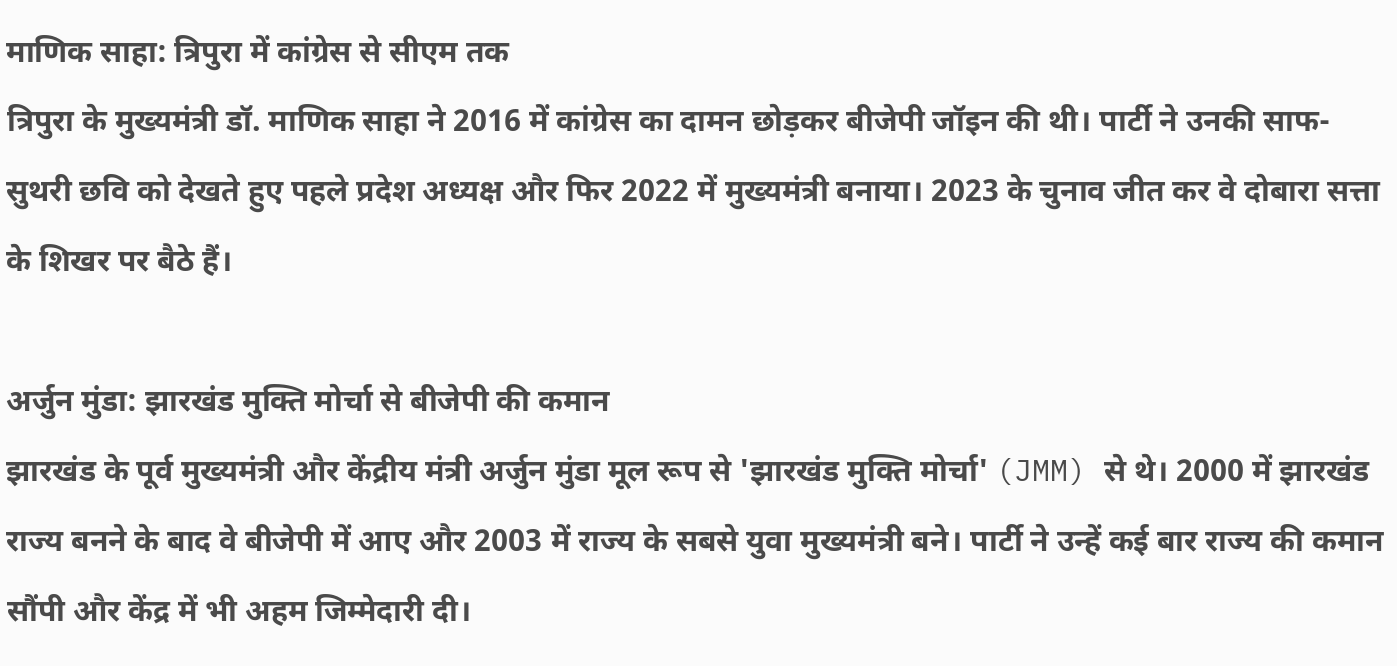माणिक साहा: त्रिपुरा में कांग्रेस से सीएम तक
त्रिपुरा के मुख्यमंत्री डॉ. माणिक साहा ने 2016 में कांग्रेस का दामन छोड़कर बीजेपी जॉइन की थी। पार्टी ने उनकी साफ-सुथरी छवि को देखते हुए पहले प्रदेश अध्यक्ष और फिर 2022 में मुख्यमंत्री बनाया। 2023 के चुनाव जीत कर वे दोबारा सत्ता के शिखर पर बैठे हैं।

अर्जुन मुंडा: झारखंड मुक्ति मोर्चा से बीजेपी की कमान
झारखंड के पूर्व मुख्यमंत्री और केंद्रीय मंत्री अर्जुन मुंडा मूल रूप से 'झारखंड मुक्ति मोर्चा' (JMM) से थे। 2000 में झारखंड राज्य बनने के बाद वे बीजेपी में आए और 2003 में राज्य के सबसे युवा मुख्यमंत्री बने। पार्टी ने उन्हें कई बार राज्य की कमान सौंपी और केंद्र में भी अहम जिम्मेदारी दी।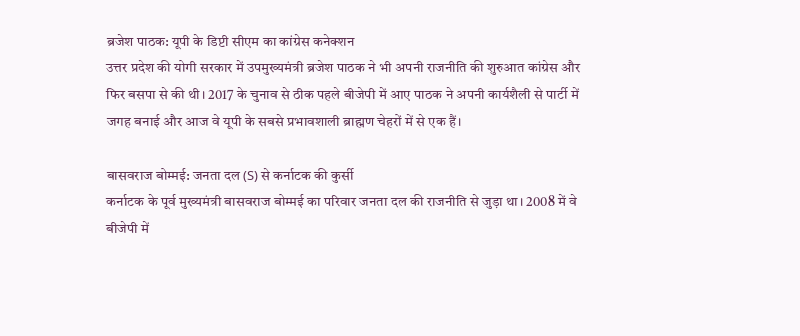ब्रजेश पाठक: यूपी के डिप्टी सीएम का कांग्रेस कनेक्शन
उत्तर प्रदेश की योगी सरकार में उपमुख्यमंत्री ब्रजेश पाठक ने भी अपनी राजनीति की शुरुआत कांग्रेस और फिर बसपा से की थी। 2017 के चुनाव से ठीक पहले बीजेपी में आए पाठक ने अपनी कार्यशैली से पार्टी में जगह बनाई और आज वे यूपी के सबसे प्रभावशाली ब्राह्मण चेहरों में से एक हैं।

बासवराज बोम्मई: जनता दल (S) से कर्नाटक की कुर्सी
कर्नाटक के पूर्व मुख्यमंत्री बासवराज बोम्मई का परिवार जनता दल की राजनीति से जुड़ा था। 2008 में वे बीजेपी में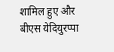शामिल हुए और बीएस येदियुरप्पा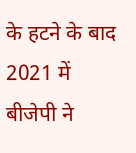के हटने के बाद 2021 में बीजेपी ने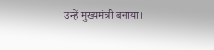उन्हें मुख्यमंत्री बनाया।